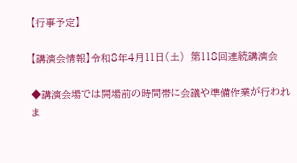【行事予定】

【講演会情報】令和8年4月11日(土)  第118回連続講演会

◆講演会場では開場前の時間帯に会議や準備作業が行われま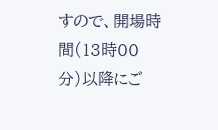すので、開場時間(13時00分)以降にご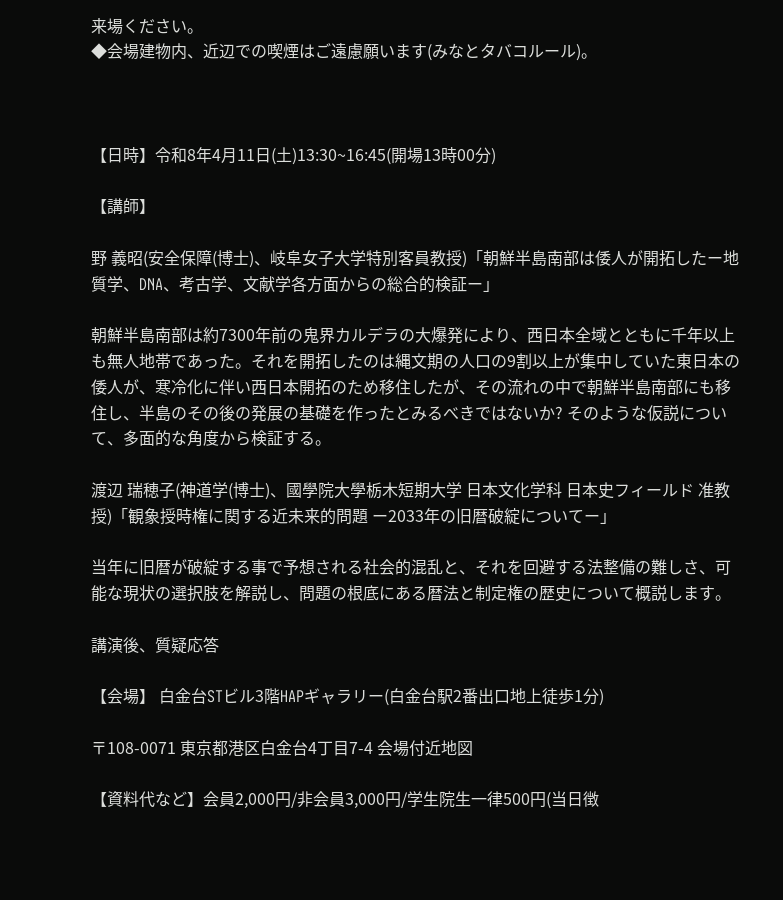来場ください。
◆会場建物内、近辺での喫煙はご遠慮願います(みなとタバコルール)。



【日時】令和8年4月11日(土)13:30~16:45(開場13時00分)

【講師】

野 義昭(安全保障(博士)、岐阜女子大学特別客員教授)「朝鮮半島南部は倭人が開拓したー地質学、DNA、考古学、文献学各方面からの総合的検証ー」

朝鮮半島南部は約7300年前の鬼界カルデラの大爆発により、西日本全域とともに千年以上も無人地帯であった。それを開拓したのは縄文期の人口の9割以上が集中していた東日本の倭人が、寒冷化に伴い西日本開拓のため移住したが、その流れの中で朝鮮半島南部にも移住し、半島のその後の発展の基礎を作ったとみるべきではないか? そのような仮説について、多面的な角度から検証する。

渡辺 瑞穂子(神道学(博士)、國學院大學栃木短期大学 日本文化学科 日本史フィールド 准教授)「観象授時権に関する近未来的問題 ー2033年の旧暦破綻についてー」

当年に旧暦が破綻する事で予想される社会的混乱と、それを回避する法整備の難しさ、可能な現状の選択肢を解説し、問題の根底にある暦法と制定権の歴史について概説します。

講演後、質疑応答

【会場】 白金台STビル3階HAPギャラリー(白金台駅2番出口地上徒歩1分)

〒108-0071 東京都港区白金台4丁目7-4 会場付近地図

【資料代など】会員2,000円/非会員3,000円/学生院生一律500円(当日徴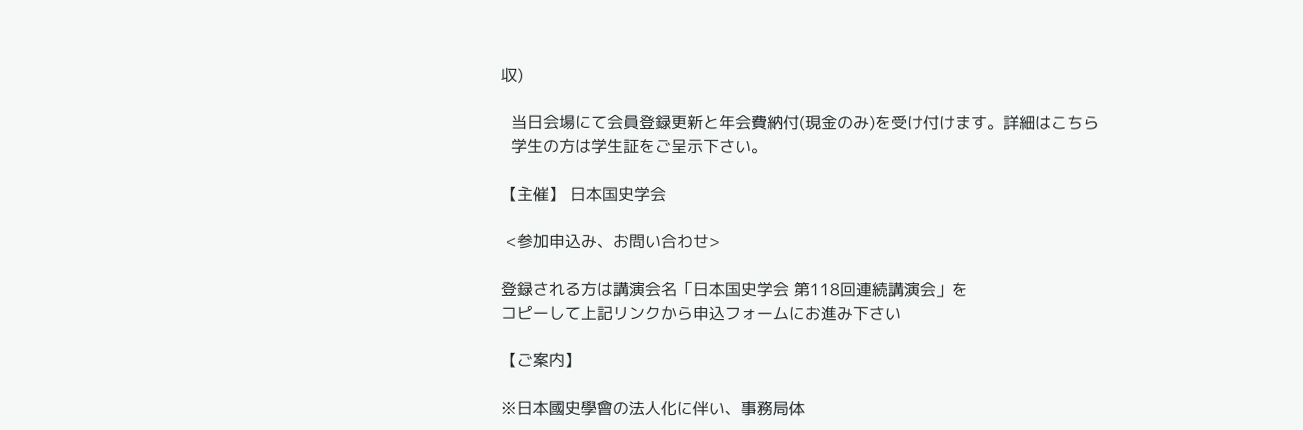収)

  当日会場にて会員登録更新と年会費納付(現金のみ)を受け付けます。詳細はこちら
  学生の方は学生証をご呈示下さい。

【主催】 日本国史学会

 <参加申込み、お問い合わせ>

登録される方は講演会名「日本国史学会 第118回連続講演会」を
コピーして上記リンクから申込フォームにお進み下さい

【ご案内】

※日本國史學會の法人化に伴い、事務局体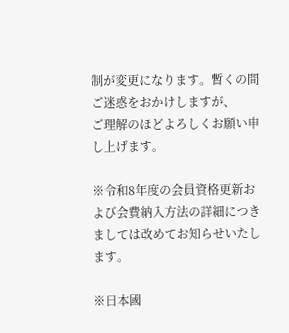制が変更になります。暫くの間ご迷惑をおかけしますが、
ご理解のほどよろしくお願い申し上げます。

※令和8年度の会員資格更新および会費納入方法の詳細につきましては改めてお知らせいたします。

※日本國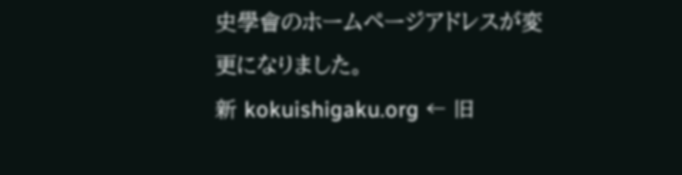史學會のホームページアドレスが変更になりました。
新 kokuishigaku.org ← 旧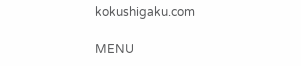kokushigaku.com

MENU